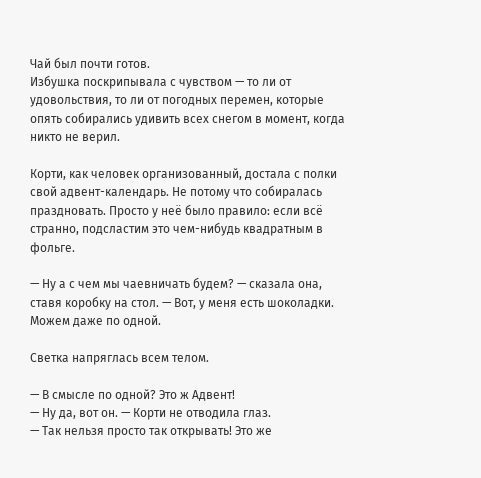Чай был почти готов.
Избушка поскрипывала с чувством — то ли от удовольствия, то ли от погодных перемен, которые опять собирались удивить всех снегом в момент, когда никто не верил.

Корти, как человек организованный, достала с полки свой адвент-календарь. Не потому что собиралась праздновать. Просто у неё было правило: если всё странно, подсластим это чем-нибудь квадратным в фольге.

— Ну а с чем мы чаевничать будем? — сказала она, ставя коробку на стол. — Вот, у меня есть шоколадки. Можем даже по одной.

Светка напряглась всем телом.

— В смысле по одной? Это ж Адвент!
— Ну да, вот он. — Корти не отводила глаз.
— Так нельзя просто так открывать! Это же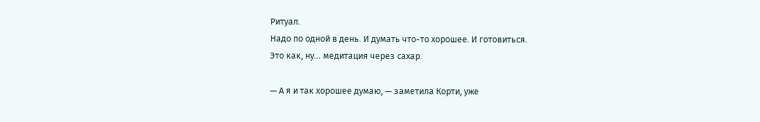Ритуал.
Надо по одной в день. И думать что-то хорошее. И готовиться.
Это как, ну… медитация через сахар.

— А я и так хорошее думаю, — заметила Корти, уже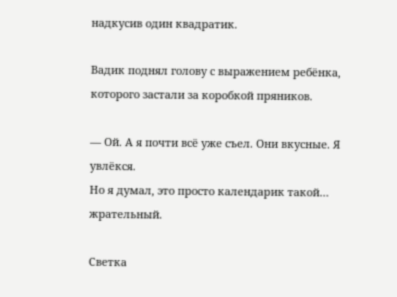надкусив один квадратик.

Вадик поднял голову с выражением ребёнка, которого застали за коробкой пряников.

— Ой. А я почти всё уже съел. Они вкусные. Я увлёкся.
Но я думал, это просто календарик такой… жрательный.

Светка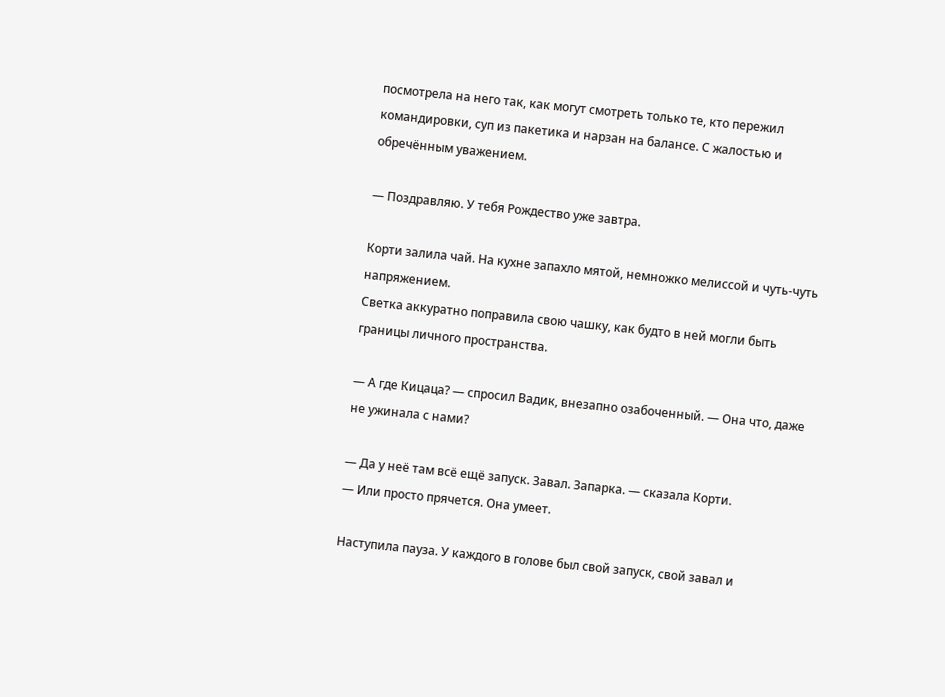посмотрела на него так, как могут смотреть только те, кто пережил командировки, суп из пакетика и нарзан на балансе. С жалостью и обречённым уважением.

— Поздравляю. У тебя Рождество уже завтра.

Корти залила чай. На кухне запахло мятой, немножко мелиссой и чуть-чуть напряжением.
Светка аккуратно поправила свою чашку, как будто в ней могли быть границы личного пространства.

— А где Кицаца? — спросил Вадик, внезапно озабоченный. — Она что, даже не ужинала с нами?

— Да у неё там всё ещё запуск. Завал. Запарка. — сказала Корти.
— Или просто прячется. Она умеет.

Наступила пауза. У каждого в голове был свой запуск, свой завал и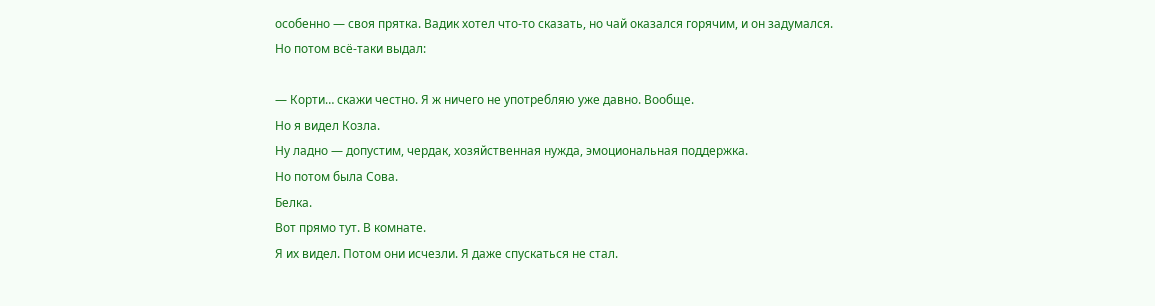особенно — своя прятка. Вадик хотел что-то сказать, но чай оказался горячим, и он задумался.
Но потом всё-таки выдал:

— Корти… скажи честно. Я ж ничего не употребляю уже давно. Вообще.
Но я видел Козла.
Ну ладно — допустим, чердак, хозяйственная нужда, эмоциональная поддержка.
Но потом была Сова.
Белка.
Вот прямо тут. В комнате.
Я их видел. Потом они исчезли. Я даже спускаться не стал.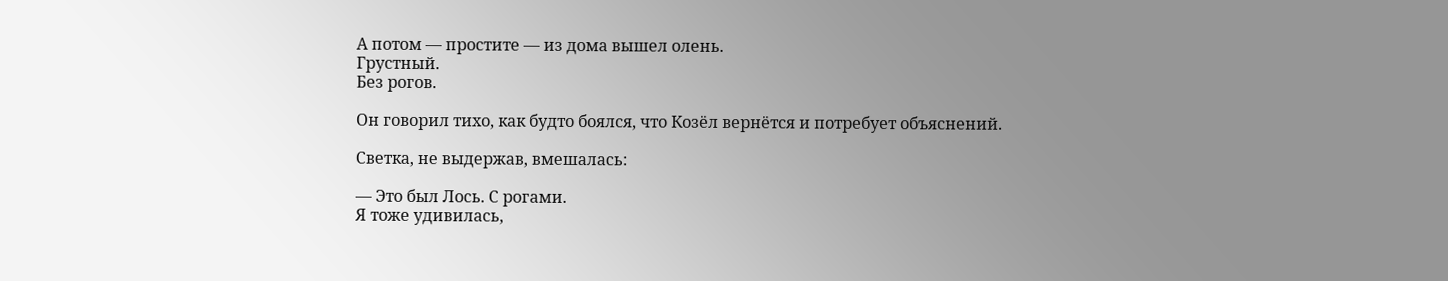А потом — простите — из дома вышел олень.
Грустный.
Без рогов.

Он говорил тихо, как будто боялся, что Козёл вернётся и потребует объяснений.

Светка, не выдержав, вмешалась:

— Это был Лось. С рогами.
Я тоже удивилась,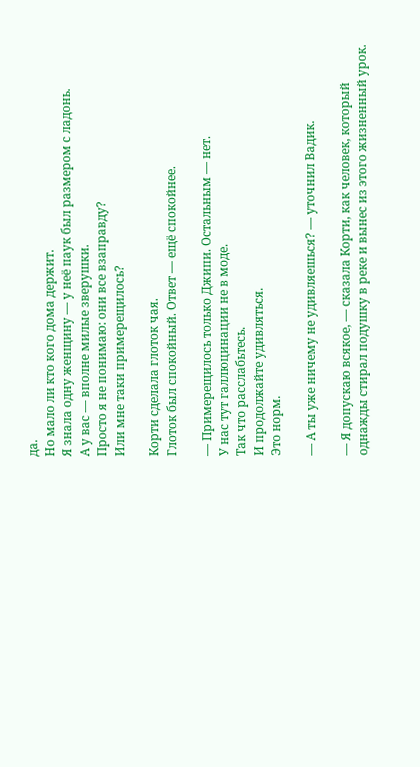да.
Но мало ли кто кого дома держит.
Я знала одну женщину — у неё паук был размером с ладонь.
А у вас — вполне милые зверушки.
Просто я не понимаю: они все взаправду?
Или мне таки примерещилось?

Корти сделала глоток чая.
Глоток был спокойный. Ответ — ещё спокойнее.

— Примерещилось только Джипи. Остальным — нет.
У нас тут галлюцинации не в моде.
Так что расслабьтесь.
И продолжайте удивляться.
Это норм.

— А ты уже ничему не удивляешься? — уточнил Вадик.

— Я допускаю всякое, — сказала Корти, как человек, который однажды стирал подушку в реке и вынес из этого жизненный урок.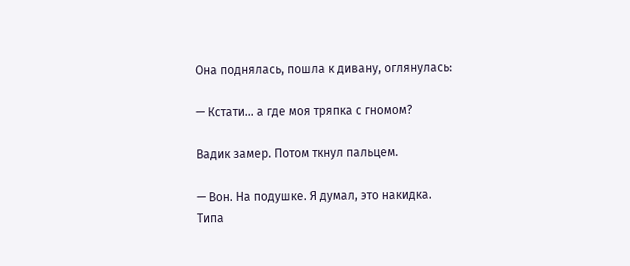Она поднялась, пошла к дивану, оглянулась:

— Кстати… а где моя тряпка с гномом?

Вадик замер. Потом ткнул пальцем.

— Вон. На подушке. Я думал, это накидка.
Типа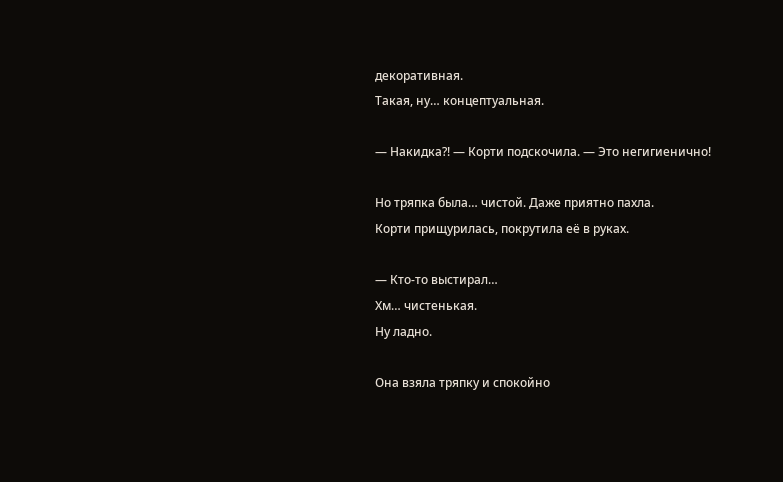декоративная.
Такая, ну… концептуальная.

— Накидка?! — Корти подскочила. — Это негигиенично!

Но тряпка была… чистой. Даже приятно пахла.
Корти прищурилась, покрутила её в руках.

— Кто-то выстирал…
Хм… чистенькая.
Ну ладно.

Она взяла тряпку и спокойно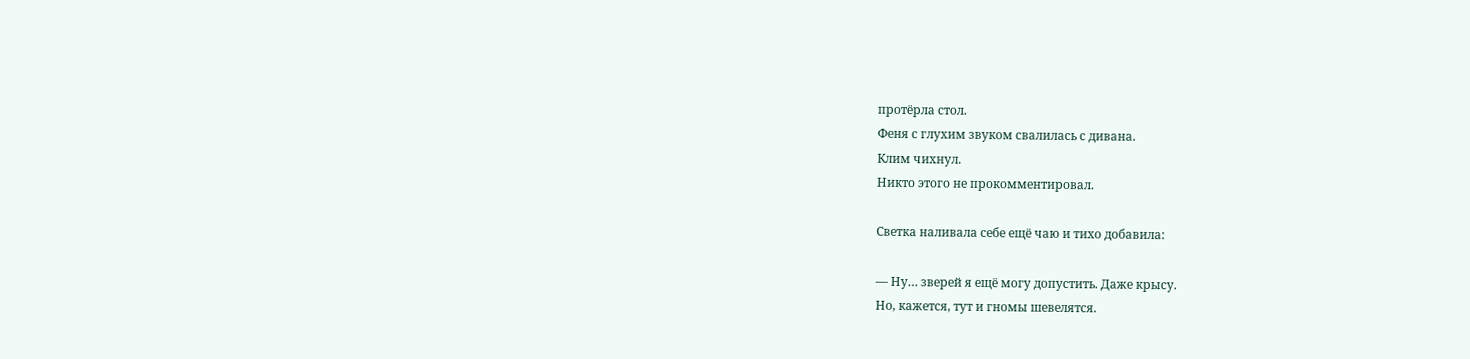протёрла стол.
Феня с глухим звуком свалилась с дивана.
Клим чихнул.
Никто этого не прокомментировал.

Светка наливала себе ещё чаю и тихо добавила:

— Ну… зверей я ещё могу допустить. Даже крысу.
Но, кажется, тут и гномы шевелятся.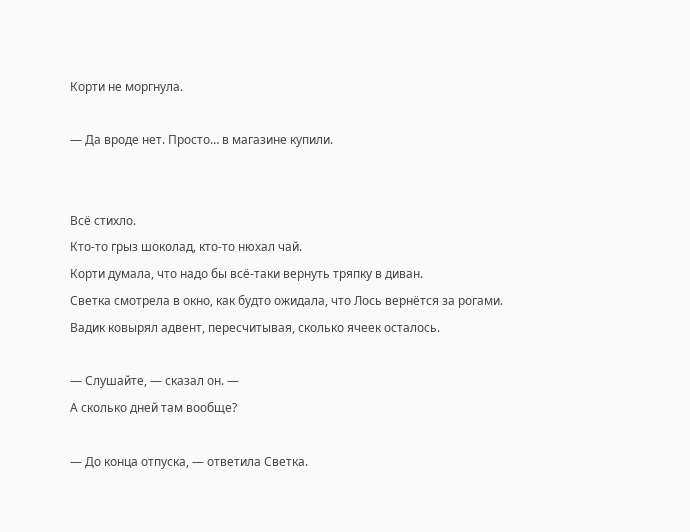Корти не моргнула.

— Да вроде нет. Просто… в магазине купили.


Всё стихло.
Кто-то грыз шоколад, кто-то нюхал чай.
Корти думала, что надо бы всё-таки вернуть тряпку в диван.
Светка смотрела в окно, как будто ожидала, что Лось вернётся за рогами.
Вадик ковырял адвент, пересчитывая, сколько ячеек осталось.

— Слушайте, — сказал он. —
А сколько дней там вообще?

— До конца отпуска, — ответила Светка.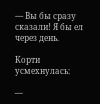— Вы бы сразу сказали! Я бы ел через день.

Корти усмехнулась:

—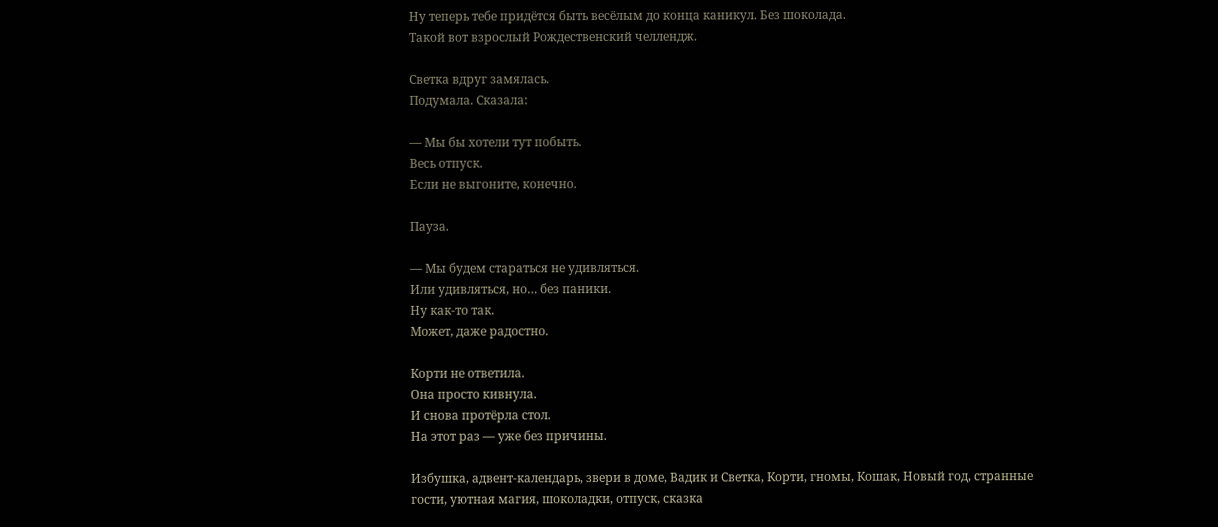Ну теперь тебе придётся быть весёлым до конца каникул. Без шоколада.
Такой вот взрослый Рождественский челлендж.

Светка вдруг замялась.
Подумала. Сказала:

— Мы бы хотели тут побыть.
Весь отпуск.
Если не выгоните, конечно.

Пауза.

— Мы будем стараться не удивляться.
Или удивляться, но… без паники.
Ну как-то так.
Может, даже радостно.

Корти не ответила.
Она просто кивнула.
И снова протёрла стол.
На этот раз — уже без причины.

Избушка, адвент-календарь, звери в доме, Вадик и Светка, Корти, гномы, Кошак, Новый год, странные гости, уютная магия, шоколадки, отпуск, сказка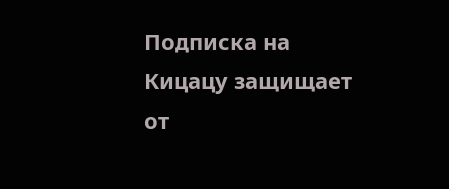Подписка на Кицацу защищает от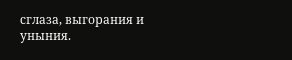сглаза, выгорания и уныния.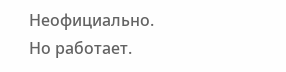Неофициально. Но работает.